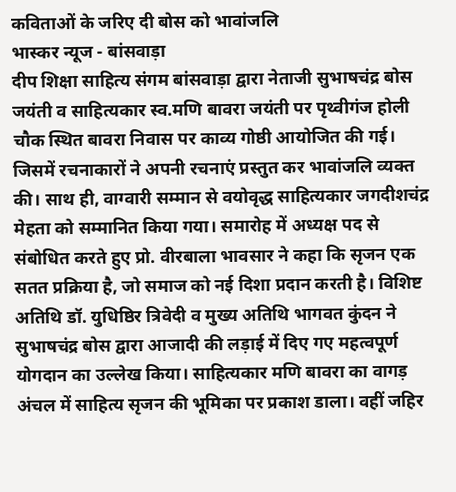कविताओं के जरिए दी बोस को भावांजलि
भास्कर न्यूज - बांसवाड़ा
दीप शिक्षा साहित्य संगम बांसवाड़ा द्वारा नेताजी सुभाषचंद्र बोस जयंती व साहित्यकार स्व.मणि बावरा जयंती पर पृथ्वीगंज होली चौक स्थित बावरा निवास पर काव्य गोष्ठी आयोजित की गई। जिसमें रचनाकारों ने अपनी रचनाएं प्रस्तुत कर भावांजलि व्यक्त की। साथ ही, वाग्वारी सम्मान से वयोवृद्ध साहित्यकार जगदीशचंद्र मेहता को सम्मानित किया गया। समारोह में अध्यक्ष पद से संबोधित करते हुए प्रो. वीरबाला भावसार ने कहा कि सृजन एक सतत प्रक्रिया है, जो समाज को नई दिशा प्रदान करती है। विशिष्ट अतिथि डॉ. युधिष्ठिर त्रिवेदी व मुख्य अतिथि भागवत कुंदन ने सुभाषचंद्र बोस द्वारा आजादी की लड़ाई में दिए गए महत्वपूर्ण योगदान का उल्लेख किया। साहित्यकार मणि बावरा का वागड़ अंचल में साहित्य सृजन की भूमिका पर प्रकाश डाला। वहीं जहिर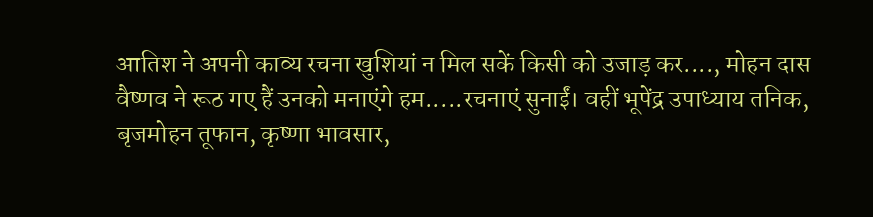आतिश ने अपनी काव्य रचना खुशियां न मिल सकें किसी को उजाड़ कर...., मोहन दास वैष्णव ने रूठ गए हैं उनको मनाएंगे हम.....रचनाएं सुनाईं। वहीं भूपेंद्र उपाध्याय तनिक, बृजमोहन तूफान, कृष्णा भावसार,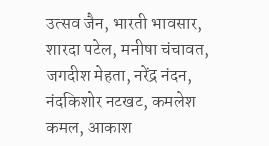उत्सव जैन, भारती भावसार, शारदा पटेल, मनीषा चंचावत, जगदीश मेहता, नरेंद्र नंदन, नंदकिशोर नटखट, कमलेश कमल, आकाश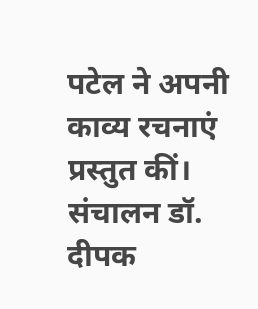पटेल ने अपनी काव्य रचनाएं प्रस्तुत कीं। संचालन डॉ. दीपक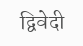द्विवेदी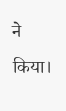ने किया।